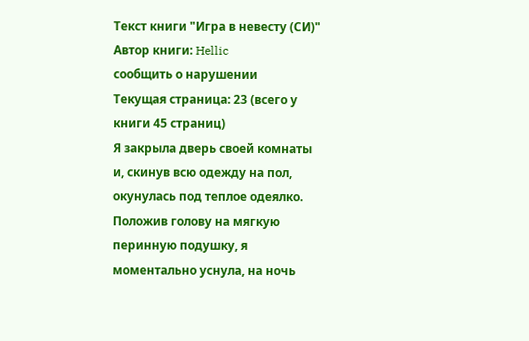Текст книги "Игра в невесту (СИ)"
Автор книги: Hellic
сообщить о нарушении
Текущая страница: 23 (всего у книги 45 страниц)
Я закрыла дверь своей комнаты и, скинув всю одежду на пол, окунулась под теплое одеялко. Положив голову на мягкую перинную подушку, я моментально уснула, на ночь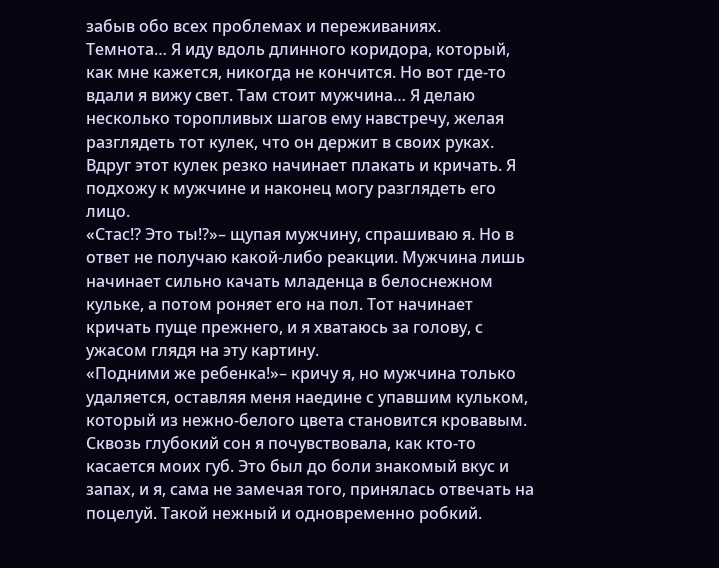забыв обо всех проблемах и переживаниях.
Темнота… Я иду вдоль длинного коридора, который, как мне кажется, никогда не кончится. Но вот где-то вдали я вижу свет. Там стоит мужчина… Я делаю несколько торопливых шагов ему навстречу, желая разглядеть тот кулек, что он держит в своих руках. Вдруг этот кулек резко начинает плакать и кричать. Я подхожу к мужчине и наконец могу разглядеть его лицо.
«Стас!? Это ты!?»– щупая мужчину, спрашиваю я. Но в ответ не получаю какой-либо реакции. Мужчина лишь начинает сильно качать младенца в белоснежном кульке, а потом роняет его на пол. Тот начинает кричать пуще прежнего, и я хватаюсь за голову, с ужасом глядя на эту картину.
«Подними же ребенка!»– кричу я, но мужчина только удаляется, оставляя меня наедине с упавшим кульком, который из нежно-белого цвета становится кровавым.
Сквозь глубокий сон я почувствовала, как кто-то касается моих губ. Это был до боли знакомый вкус и запах, и я, сама не замечая того, принялась отвечать на поцелуй. Такой нежный и одновременно робкий.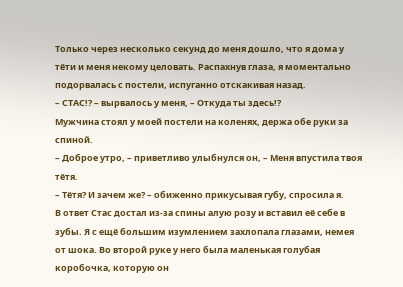Только через несколько секунд до меня дошло, что я дома у тёти и меня некому целовать. Распахнув глаза, я моментально подорвалась с постели, испуганно отскакивая назад.
– СТАС!? – вырвалось у меня, – Откуда ты здесь!?
Мужчина стоял у моей постели на коленях, держа обе руки за спиной.
– Доброе утро, – приветливо улыбнулся он, – Меня впустила твоя тётя.
– Тётя? И зачем же? – обиженно прикусывая губу, спросила я.
В ответ Стас достал из-за спины алую розу и вставил её себе в зубы. Я с ещё большим изумлением захлопала глазами, немея от шока. Во второй руке у него была маленькая голубая коробочка, которую он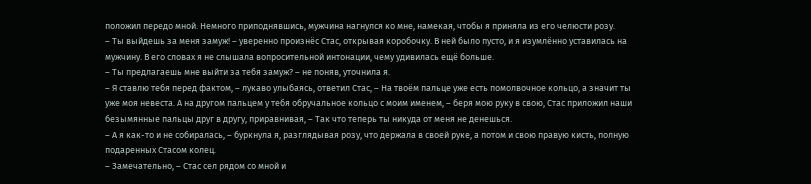положил передо мной. Немного приподнявшись, мужчина нагнулся ко мне, намекая, чтобы я приняла из его челюсти розу.
– Ты выйдешь за меня замуж! – уверенно произнёс Стас, открывая коробочку. В ней было пусто, и я изумлённо уставилась на мужчину. В его словах я не слышала вопросительной интонации, чему удивилась ещё больше.
– Ты предлагаешь мне выйти за тебя замуж? – не поняв, уточнила я.
– Я ставлю тебя перед фактом, – лукаво улыбаясь, ответил Стас, – На твоём пальце уже есть помолвочное кольцо, а значит ты уже моя невеста. А на другом пальцем у тебя обручальное кольцо с моим именем, – беря мою руку в свою, Стас приложил наши безымянные пальцы друг в другу, приравнивая, – Так что теперь ты никуда от меня не денешься.
– А я как-то и не собиралась, – буркнула я, разглядывая розу, что держала в своей руке, а потом и свою правую кисть, полную подаренных Стасом колец.
– Замечательно, – Стас сел рядом со мной и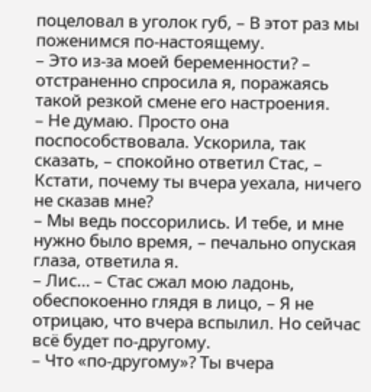поцеловал в уголок губ, – В этот раз мы поженимся по-настоящему.
– Это из-за моей беременности? – отстраненно спросила я, поражаясь такой резкой смене его настроения.
– Не думаю. Просто она поспособствовала. Ускорила, так сказать, – спокойно ответил Стас, – Кстати, почему ты вчера уехала, ничего не сказав мне?
– Мы ведь поссорились. И тебе, и мне нужно было время, – печально опуская глаза, ответила я.
– Лис… – Стас сжал мою ладонь, обеспокоенно глядя в лицо, – Я не отрицаю, что вчера вспылил. Но сейчас всё будет по-другому.
– Что «по-другому»? Ты вчера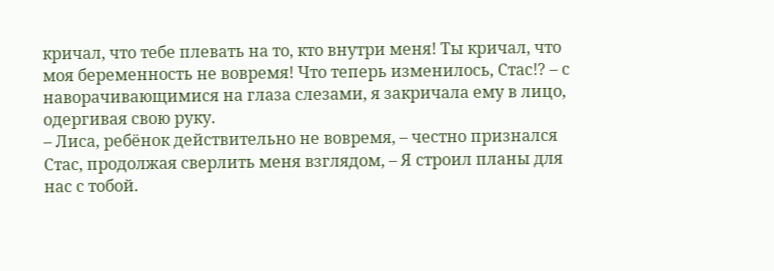кричал, что тебе плевать на то, кто внутри меня! Ты кричал, что моя беременность не вовремя! Что теперь изменилось, Стас!? – с наворачивающимися на глаза слезами, я закричала ему в лицо, одергивая свою руку.
– Лиса, ребёнок действительно не вовремя, – честно признался Стас, продолжая сверлить меня взглядом, – Я строил планы для нас с тобой.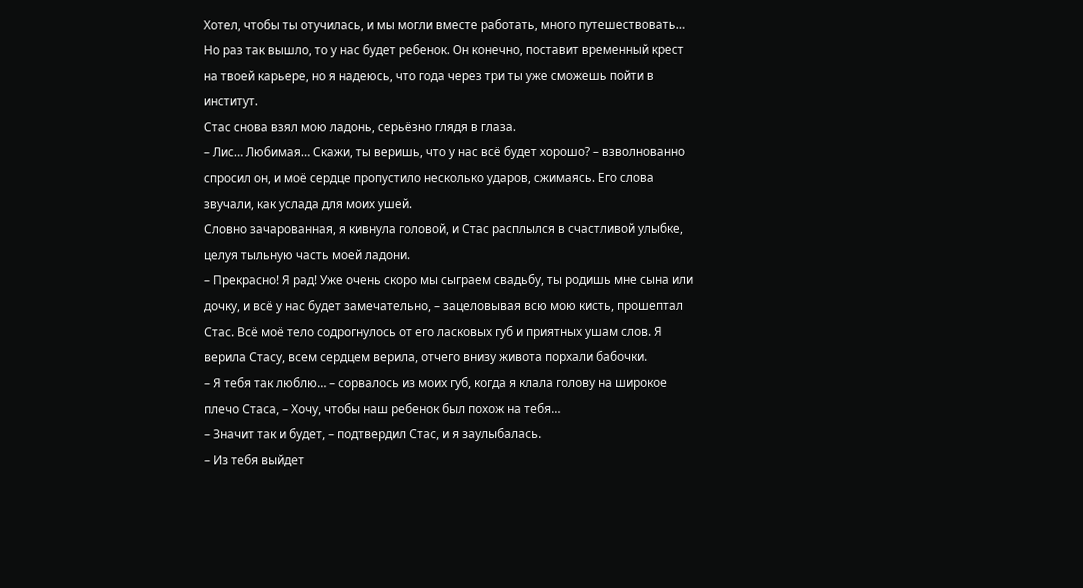Хотел, чтобы ты отучилась, и мы могли вместе работать, много путешествовать… Но раз так вышло, то у нас будет ребенок. Он конечно, поставит временный крест на твоей карьере, но я надеюсь, что года через три ты уже сможешь пойти в институт.
Стас снова взял мою ладонь, серьёзно глядя в глаза.
– Лис… Любимая… Скажи, ты веришь, что у нас всё будет хорошо? – взволнованно спросил он, и моё сердце пропустило несколько ударов, сжимаясь. Его слова звучали, как услада для моих ушей.
Словно зачарованная, я кивнула головой, и Стас расплылся в счастливой улыбке, целуя тыльную часть моей ладони.
– Прекрасно! Я рад! Уже очень скоро мы сыграем свадьбу, ты родишь мне сына или дочку, и всё у нас будет замечательно, – зацеловывая всю мою кисть, прошептал Стас. Всё моё тело содрогнулось от его ласковых губ и приятных ушам слов. Я верила Стасу, всем сердцем верила, отчего внизу живота порхали бабочки.
– Я тебя так люблю… – сорвалось из моих губ, когда я клала голову на широкое плечо Стаса, – Хочу, чтобы наш ребенок был похож на тебя…
– Значит так и будет, – подтвердил Стас, и я заулыбалась.
– Из тебя выйдет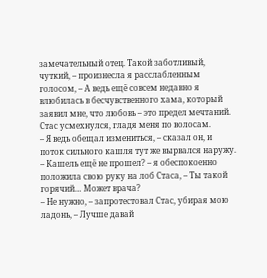замечательный отец. Такой заботливый, чуткий, – произнесла я расслабленным голосом, – А ведь ещё совсем недавно я влюбилась в бесчувственного хама, который заявил мне, что любовь – это предел мечтаний.
Стас усмехнулся, гладя меня по волосам.
– Я ведь обещал измениться, – сказал он, и поток сильного кашля тут же вырвался наружу.
– Кашель ещё не прошел? – я обеспокоенно положила свою руку на лоб Стаса, – Ты такой горячий… Может врача?
– Не нужно, – запротестовал Стас, убирая мою ладонь, – Лучше давай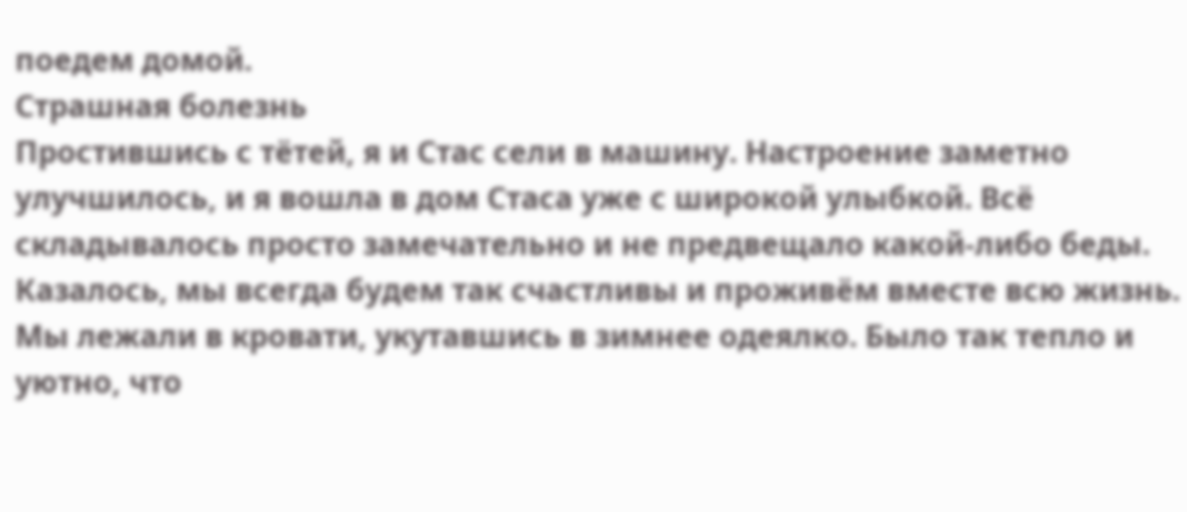поедем домой.
Страшная болезнь
Простившись с тётей, я и Стас сели в машину. Настроение заметно улучшилось, и я вошла в дом Стаса уже с широкой улыбкой. Всё складывалось просто замечательно и не предвещало какой-либо беды. Казалось, мы всегда будем так счастливы и проживём вместе всю жизнь.
Мы лежали в кровати, укутавшись в зимнее одеялко. Было так тепло и уютно, что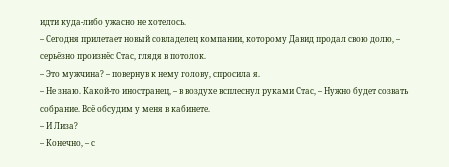идти куда-либо ужасно не хотелось.
– Сегодня прилетает новый совладелец компании, которому Давид продал свою долю, – серьёзно произнёс Стас, глядя в потолок.
– Это мужчина? – повернув к нему голову, спросила я.
– Не знаю. Какой-то иностранец, – в воздухе всплеснул руками Стас, – Нужно будет созвать собрание. Всё обсудим у меня в кабинете.
– И Лиза?
– Конечно, – с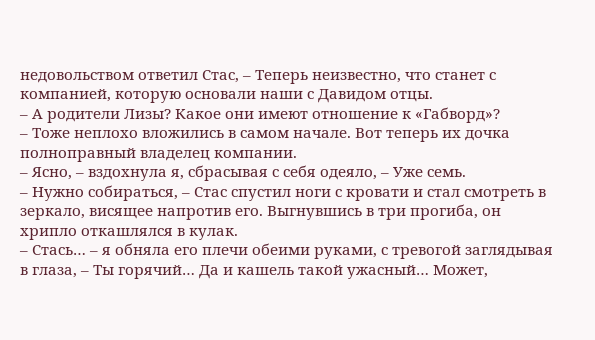недовольством ответил Стас, – Теперь неизвестно, что станет с компанией, которую основали наши с Давидом отцы.
– А родители Лизы? Какое они имеют отношение к «Габворд»?
– Тоже неплохо вложились в самом начале. Вот теперь их дочка полноправный владелец компании.
– Ясно, – вздохнула я, сбрасывая с себя одеяло, – Уже семь.
– Нужно собираться, – Стас спустил ноги с кровати и стал смотреть в зеркало, висящее напротив его. Выгнувшись в три прогиба, он хрипло откашлялся в кулак.
– Стась… – я обняла его плечи обеими руками, с тревогой заглядывая в глаза, – Ты горячий… Да и кашель такой ужасный… Может,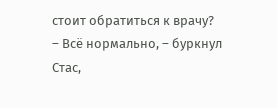стоит обратиться к врачу?
– Всё нормально, – буркнул Стас,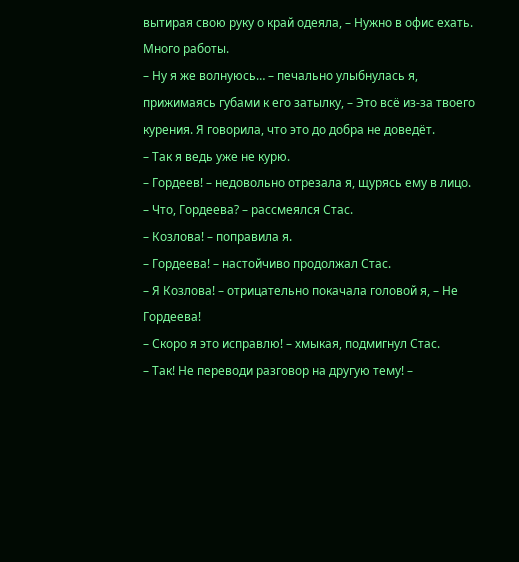вытирая свою руку о край одеяла, – Нужно в офис ехать. Много работы.
– Ну я же волнуюсь… – печально улыбнулась я, прижимаясь губами к его затылку, – Это всё из-за твоего курения. Я говорила, что это до добра не доведёт.
– Так я ведь уже не курю.
– Гордеев! – недовольно отрезала я, щурясь ему в лицо.
– Что, Гордеева? – рассмеялся Стас.
– Козлова! – поправила я.
– Гордеева! – настойчиво продолжал Стас.
– Я Козлова! – отрицательно покачала головой я, – Не Гордеева!
– Скоро я это исправлю! – хмыкая, подмигнул Стас.
– Так! Не переводи разговор на другую тему! –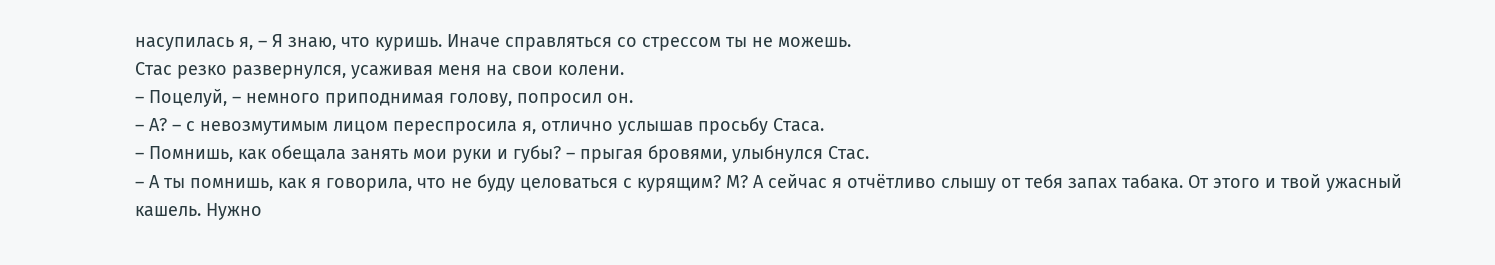насупилась я, – Я знаю, что куришь. Иначе справляться со стрессом ты не можешь.
Стас резко развернулся, усаживая меня на свои колени.
– Поцелуй, – немного приподнимая голову, попросил он.
– А? – с невозмутимым лицом переспросила я, отлично услышав просьбу Стаса.
– Помнишь, как обещала занять мои руки и губы? – прыгая бровями, улыбнулся Стас.
– А ты помнишь, как я говорила, что не буду целоваться с курящим? М? А сейчас я отчётливо слышу от тебя запах табака. От этого и твой ужасный кашель. Нужно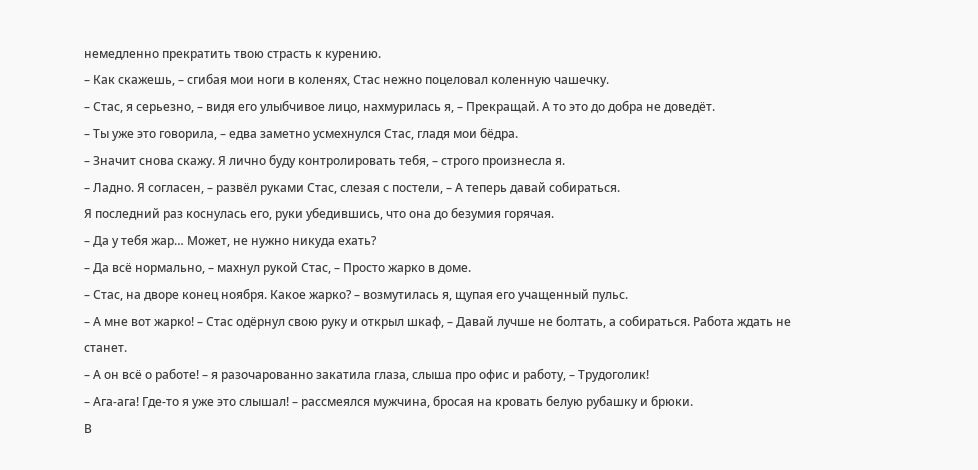немедленно прекратить твою страсть к курению.
– Как скажешь, – сгибая мои ноги в коленях, Стас нежно поцеловал коленную чашечку.
– Стас, я серьезно, – видя его улыбчивое лицо, нахмурилась я, – Прекращай. А то это до добра не доведёт.
– Ты уже это говорила, – едва заметно усмехнулся Стас, гладя мои бёдра.
– Значит снова скажу. Я лично буду контролировать тебя, – строго произнесла я.
– Ладно. Я согласен, – развёл руками Стас, слезая с постели, – А теперь давай собираться.
Я последний раз коснулась его, руки убедившись, что она до безумия горячая.
– Да у тебя жар… Может, не нужно никуда ехать?
– Да всё нормально, – махнул рукой Стас, – Просто жарко в доме.
– Стас, на дворе конец ноября. Какое жарко? – возмутилась я, щупая его учащенный пульс.
– А мне вот жарко! – Стас одёрнул свою руку и открыл шкаф, – Давай лучше не болтать, а собираться. Работа ждать не станет.
– А он всё о работе! – я разочарованно закатила глаза, слыша про офис и работу, – Трудоголик!
– Ага-ага! Где-то я уже это слышал! – рассмеялся мужчина, бросая на кровать белую рубашку и брюки.
В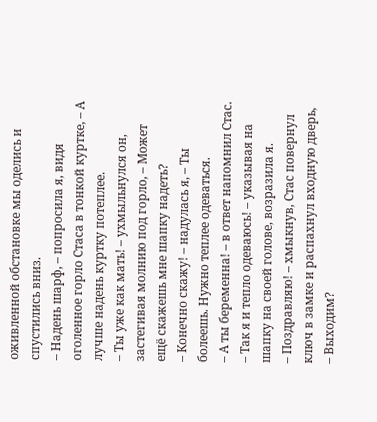оживленной обстановке мы оделись и спустились вниз.
– Надень шарф, – попросила я, видя оголенное горло Стаса в тонкой куртке, – А лучше надень куртку потеплее.
– Ты уже как мать! – ухмыльнулся он, застегивая молнию под горло, – Может ещё скажешь мне шапку надеть?
– Конечно скажу! – надулась я, – Ты болеешь. Нужно теплее одеваться.
– А ты беременна! – в ответ напомнил Стас.
– Так я и тепло одеваюсь! – указывая на шапку на своей голове, возразила я.
– Поздравляю! – хмыкнув, Стас повернул ключ в замке и распахнул входную дверь, – Выходим?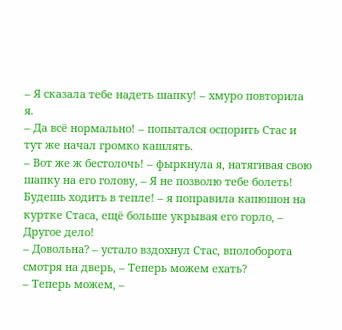– Я сказала тебе надеть шапку! – хмуро повторила я.
– Да всё нормально! – попытался оспорить Стас и тут же начал громко кашлять.
– Вот же ж бестолочь! – фыркнула я, натягивая свою шапку на его голову, – Я не позволю тебе болеть! Будешь ходить в тепле! – я поправила капюшон на куртке Стаса, ещё больше укрывая его горло, – Другое дело!
– Довольна? – устало вздохнул Стас, вполоборота смотря на дверь, – Теперь можем ехать?
– Теперь можем, –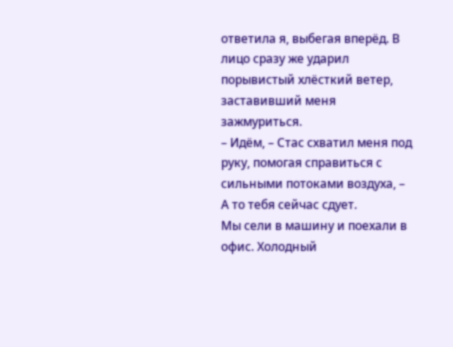ответила я, выбегая вперёд. В лицо сразу же ударил порывистый хлёсткий ветер, заставивший меня зажмуриться.
– Идём, – Стас схватил меня под руку, помогая справиться с сильными потоками воздуха, – А то тебя сейчас сдует.
Мы сели в машину и поехали в офис. Холодный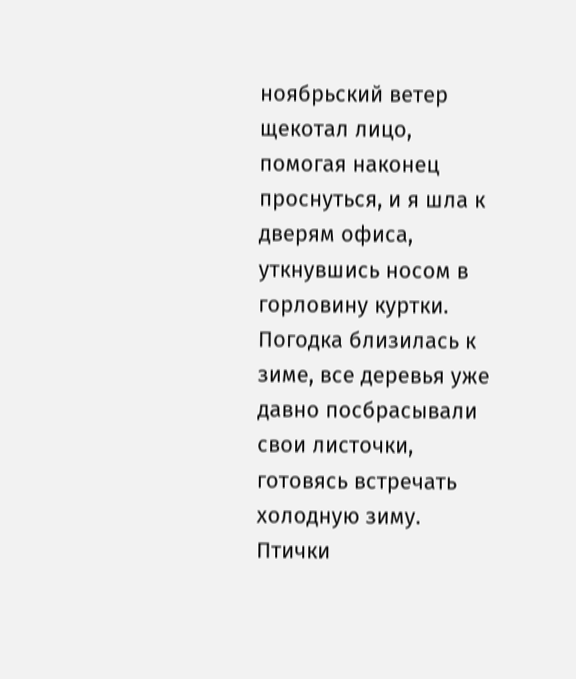ноябрьский ветер щекотал лицо, помогая наконец проснуться, и я шла к дверям офиса, уткнувшись носом в горловину куртки. Погодка близилась к зиме, все деревья уже давно посбрасывали свои листочки, готовясь встречать холодную зиму. Птички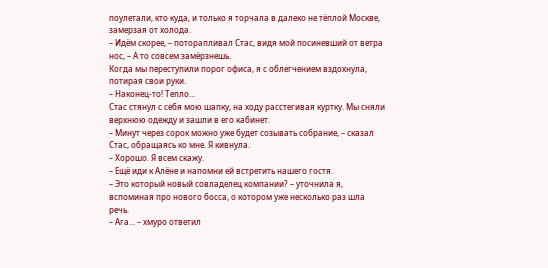поулетали, кто куда, и только я торчала в далеко не тёплой Москве, замерзая от холода.
– Идём скорее, – поторапливал Стас, видя мой посиневший от ветра нос, – А то совсем замёрзнешь.
Когда мы переступили порог офиса, я с облегчением вздохнула, потирая свои руки.
– Наконец-то! Тепло…
Стас стянул с себя мою шапку, на ходу расстегивая куртку. Мы сняли верхнюю одежду и зашли в его кабинет.
– Минут через сорок можно уже будет созывать собрание, – сказал Стас, обращаясь ко мне. Я кивнула.
– Хорошо. Я всем скажу.
– Ещё иди к Алёне и напомни ей встретить нашего гостя.
– Это который новый совладелец компании? – уточнила я, вспоминая про нового босса, о котором уже несколько раз шла речь.
– Ага… – хмуро ответил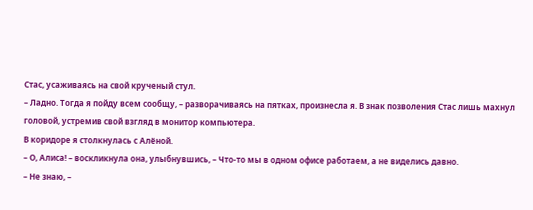Стас, усаживаясь на свой крученый стул.
– Ладно. Тогда я пойду всем сообщу, – разворачиваясь на пятках, произнесла я. В знак позволения Стас лишь махнул головой, устремив свой взгляд в монитор компьютера.
В коридоре я столкнулась с Алёной.
– О, Алиса! – воскликнула она, улыбнувшись, – Что-то мы в одном офисе работаем, а не виделись давно.
– Не знаю, –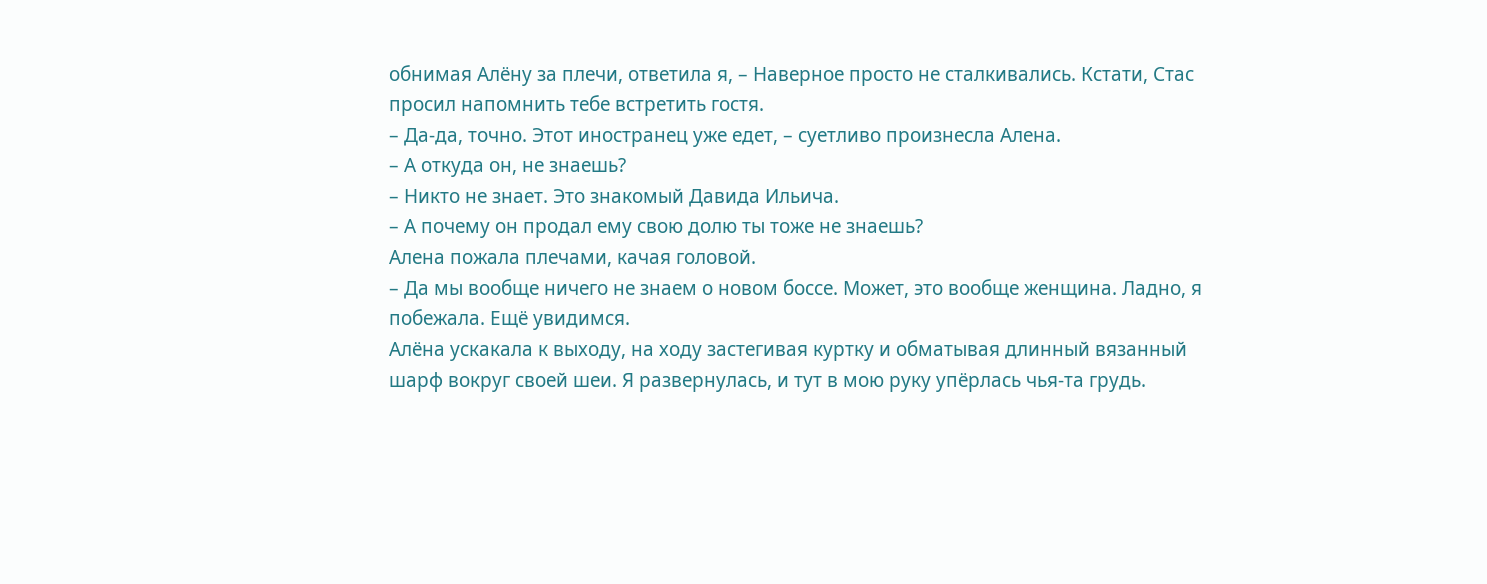обнимая Алёну за плечи, ответила я, – Наверное просто не сталкивались. Кстати, Стас просил напомнить тебе встретить гостя.
– Да-да, точно. Этот иностранец уже едет, – суетливо произнесла Алена.
– А откуда он, не знаешь?
– Никто не знает. Это знакомый Давида Ильича.
– А почему он продал ему свою долю ты тоже не знаешь?
Алена пожала плечами, качая головой.
– Да мы вообще ничего не знаем о новом боссе. Может, это вообще женщина. Ладно, я побежала. Ещё увидимся.
Алёна ускакала к выходу, на ходу застегивая куртку и обматывая длинный вязанный шарф вокруг своей шеи. Я развернулась, и тут в мою руку упёрлась чья-та грудь.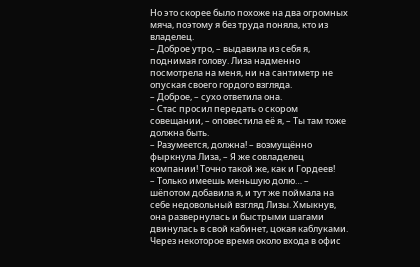Но это скорее было похоже на два огромных мяча, поэтому я без труда поняла, кто из владелец.
– Доброе утро, – выдавила из себя я, поднимая голову. Лиза надменно посмотрела на меня, ни на сантиметр не опуская своего гордого взгляда.
– Доброе, – сухо ответила она.
– Стас просил передать о скором совещании, – оповестила её я, – Ты там тоже должна быть.
– Разумеется, должна! – возмущённо фыркнула Лиза, – Я же совладелец компании! Точно такой же, как и Гордеев!
– Только имеешь меньшую долю… – шёпотом добавила я, и тут же поймала на себе недовольный взгляд Лизы. Хмыкнув, она развернулась и быстрыми шагами двинулась в свой кабинет, цокая каблуками.
Через некоторое время около входа в офис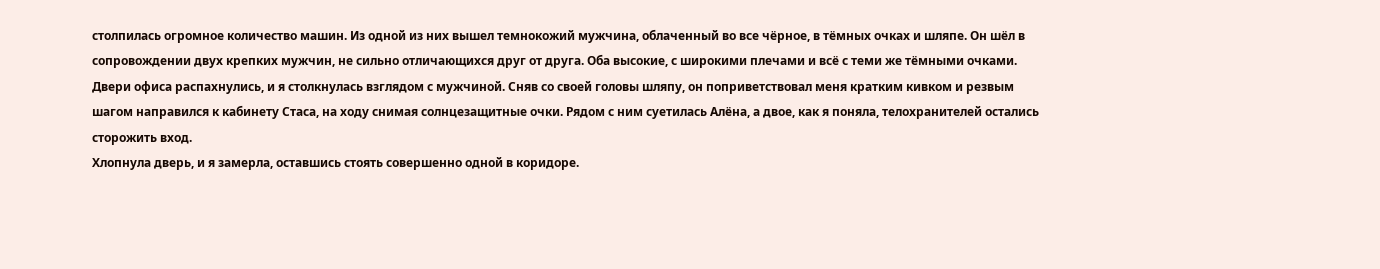столпилась огромное количество машин. Из одной из них вышел темнокожий мужчина, облаченный во все чёрное, в тёмных очках и шляпе. Он шёл в сопровождении двух крепких мужчин, не сильно отличающихся друг от друга. Оба высокие, с широкими плечами и всё с теми же тёмными очками.
Двери офиса распахнулись, и я столкнулась взглядом с мужчиной. Сняв со своей головы шляпу, он поприветствовал меня кратким кивком и резвым шагом направился к кабинету Стаса, на ходу снимая солнцезащитные очки. Рядом с ним суетилась Алёна, а двое, как я поняла, телохранителей остались сторожить вход.
Хлопнула дверь, и я замерла, оставшись стоять совершенно одной в коридоре.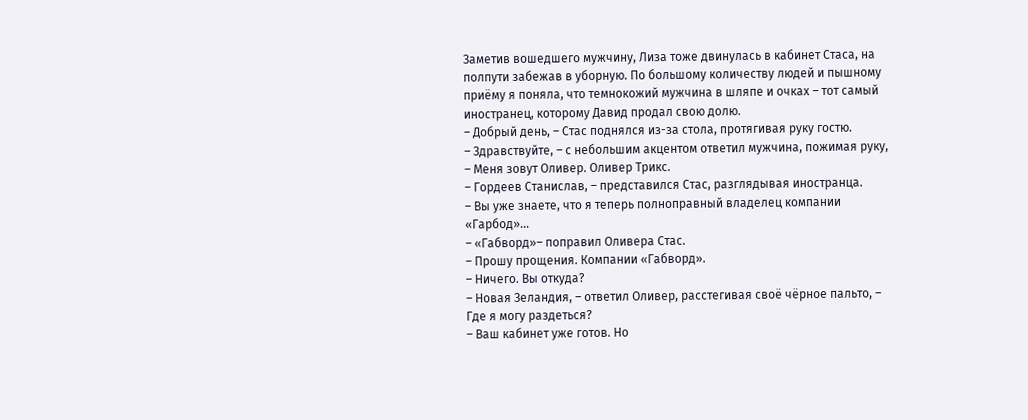Заметив вошедшего мужчину, Лиза тоже двинулась в кабинет Стаса, на полпути забежав в уборную. По большому количеству людей и пышному приёму я поняла, что темнокожий мужчина в шляпе и очках – тот самый иностранец, которому Давид продал свою долю.
– Добрый день, – Стас поднялся из-за стола, протягивая руку гостю.
– Здравствуйте, – с небольшим акцентом ответил мужчина, пожимая руку, – Меня зовут Оливер. Оливер Трикс.
– Гордеев Станислав, – представился Стас, разглядывая иностранца.
– Вы уже знаете, что я теперь полноправный владелец компании «Гарбод»…
– «Габворд»– поправил Оливера Стас.
– Прошу прощения. Компании «Габворд».
– Ничего. Вы откуда?
– Новая Зеландия, – ответил Оливер, расстегивая своё чёрное пальто, – Где я могу раздеться?
– Ваш кабинет уже готов. Но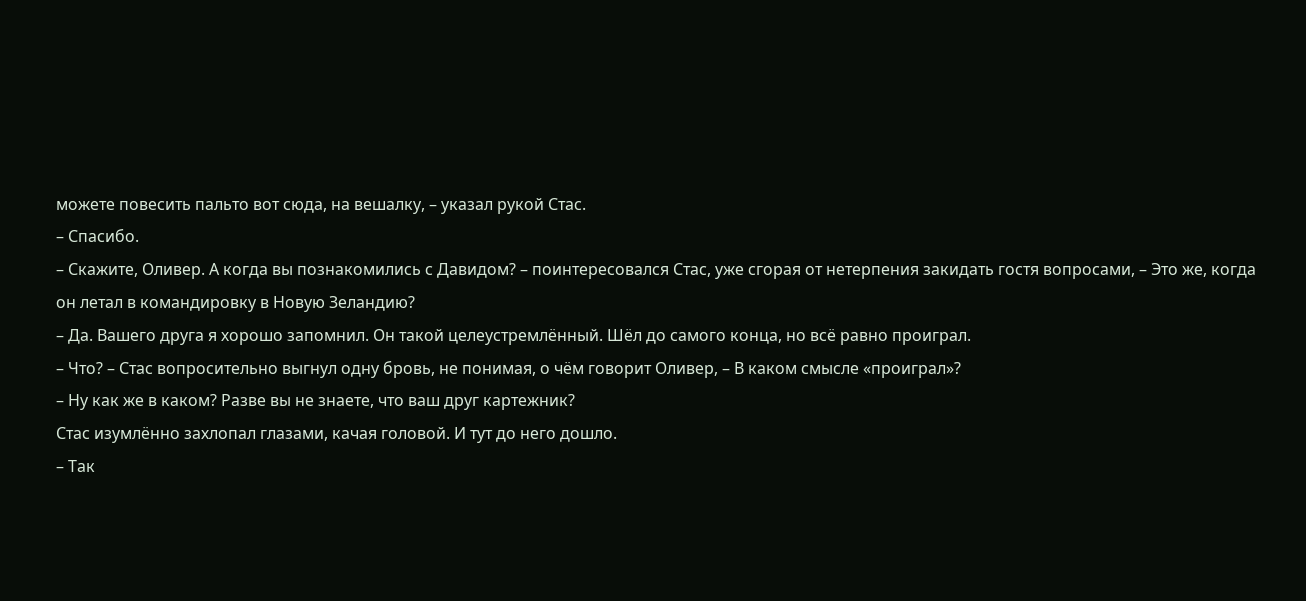можете повесить пальто вот сюда, на вешалку, – указал рукой Стас.
– Спасибо.
– Скажите, Оливер. А когда вы познакомились с Давидом? – поинтересовался Стас, уже сгорая от нетерпения закидать гостя вопросами, – Это же, когда он летал в командировку в Новую Зеландию?
– Да. Вашего друга я хорошо запомнил. Он такой целеустремлённый. Шёл до самого конца, но всё равно проиграл.
– Что? – Стас вопросительно выгнул одну бровь, не понимая, о чём говорит Оливер, – В каком смысле «проиграл»?
– Ну как же в каком? Разве вы не знаете, что ваш друг картежник?
Стас изумлённо захлопал глазами, качая головой. И тут до него дошло.
– Так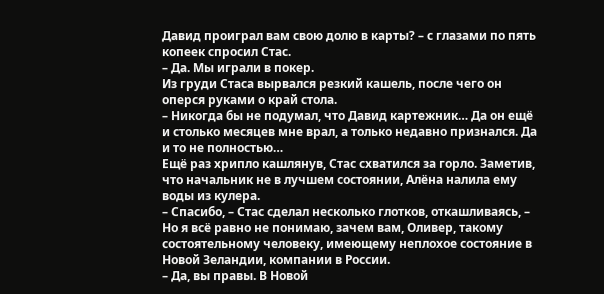Давид проиграл вам свою долю в карты? – с глазами по пять копеек спросил Стас.
– Да. Мы играли в покер.
Из груди Стаса вырвался резкий кашель, после чего он оперся руками о край стола.
– Никогда бы не подумал, что Давид картежник… Да он ещё и столько месяцев мне врал, а только недавно признался. Да и то не полностью…
Ещё раз хрипло кашлянув, Стас схватился за горло. Заметив, что начальник не в лучшем состоянии, Алёна налила ему воды из кулера.
– Спасибо, – Стас сделал несколько глотков, откашливаясь, – Но я всё равно не понимаю, зачем вам, Оливер, такому состоятельному человеку, имеющему неплохое состояние в Новой Зеландии, компании в России.
– Да, вы правы. В Новой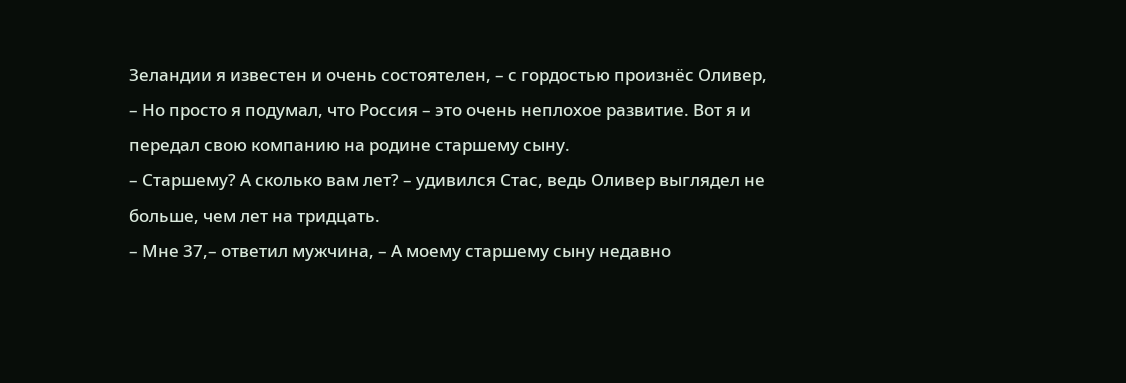Зеландии я известен и очень состоятелен, – с гордостью произнёс Оливер, – Но просто я подумал, что Россия – это очень неплохое развитие. Вот я и передал свою компанию на родине старшему сыну.
– Старшему? А сколько вам лет? – удивился Стас, ведь Оливер выглядел не больше, чем лет на тридцать.
– Мне 37,– ответил мужчина, – А моему старшему сыну недавно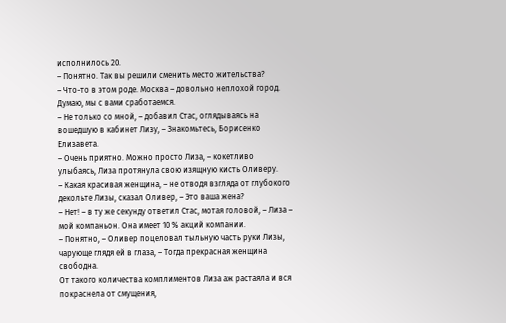исполнилось 20.
– Понятно. Так вы решили сменить место жительства?
– Что-то в этом роде. Москва – довольно неплохой город. Думаю, мы с вами сработаемся.
– Не только со мной, – добавил Стас, оглядываясь на вошедшую в кабинет Лизу, – Знакомьтесь, Борисенко Елизавета.
– Очень приятно. Можно просто Лиза, – кокетливо улыбаясь, Лиза протянула свою изящную кисть Оливеру.
– Какая красивая женщина, – не отводя взгляда от глубокого декольте Лизы, сказал Оливер, – Это ваша жена?
– Нет! – в ту же секунду ответил Стас, мотая головой, – Лиза – мой компаньон. Она имеет 10 % акций компании.
– Понятно, – Оливер поцеловал тыльную часть руки Лизы, чарующе глядя ей в глаза, – Тогда прекрасная женщина свободна.
От такого количества комплиментов Лиза аж растаяла и вся покраснела от смущения,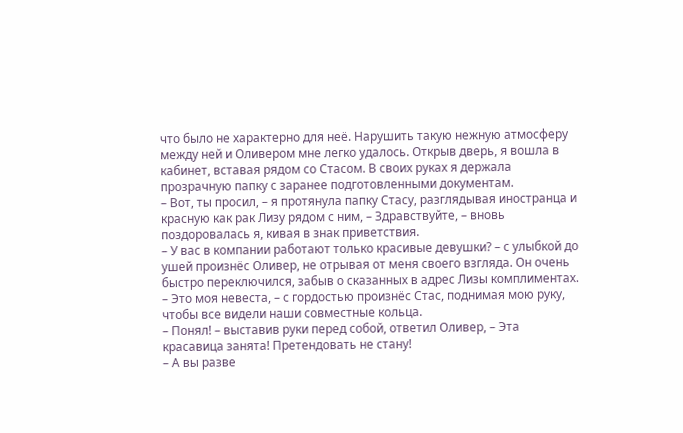что было не характерно для неё. Нарушить такую нежную атмосферу между ней и Оливером мне легко удалось. Открыв дверь, я вошла в кабинет, вставая рядом со Стасом. В своих руках я держала прозрачную папку с заранее подготовленными документам.
– Вот, ты просил, – я протянула папку Стасу, разглядывая иностранца и красную как рак Лизу рядом с ним, – Здравствуйте, – вновь поздоровалась я, кивая в знак приветствия.
– У вас в компании работают только красивые девушки? – с улыбкой до ушей произнёс Оливер, не отрывая от меня своего взгляда. Он очень быстро переключился, забыв о сказанных в адрес Лизы комплиментах.
– Это моя невеста, – с гордостью произнёс Стас, поднимая мою руку, чтобы все видели наши совместные кольца.
– Понял! – выставив руки перед собой, ответил Оливер, – Эта красавица занята! Претендовать не стану!
– А вы разве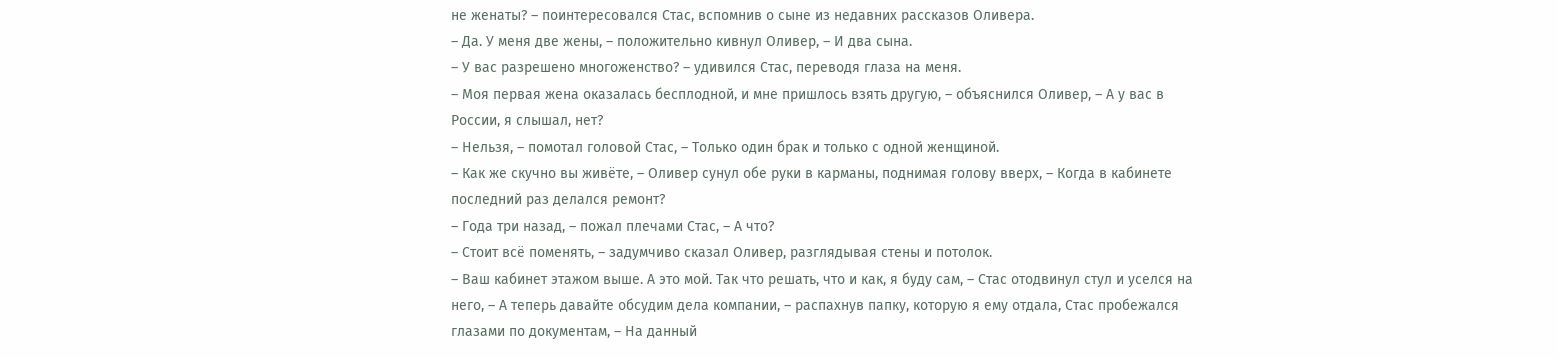не женаты? – поинтересовался Стас, вспомнив о сыне из недавних рассказов Оливера.
– Да. У меня две жены, – положительно кивнул Оливер, – И два сына.
– У вас разрешено многоженство? – удивился Стас, переводя глаза на меня.
– Моя первая жена оказалась бесплодной, и мне пришлось взять другую, – объяснился Оливер, – А у вас в России, я слышал, нет?
– Нельзя, – помотал головой Стас, – Только один брак и только с одной женщиной.
– Как же скучно вы живёте, – Оливер сунул обе руки в карманы, поднимая голову вверх, – Когда в кабинете последний раз делался ремонт?
– Года три назад, – пожал плечами Стас, – А что?
– Стоит всё поменять, – задумчиво сказал Оливер, разглядывая стены и потолок.
– Ваш кабинет этажом выше. А это мой. Так что решать, что и как, я буду сам, – Стас отодвинул стул и уселся на него, – А теперь давайте обсудим дела компании, – распахнув папку, которую я ему отдала, Стас пробежался глазами по документам, – На данный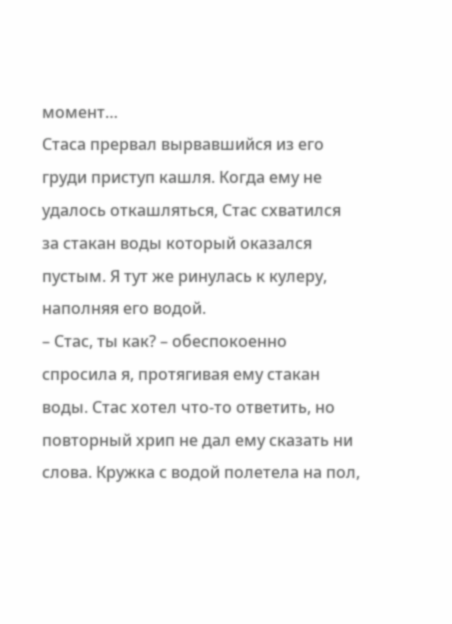момент…
Стаса прервал вырвавшийся из его груди приступ кашля. Когда ему не удалось откашляться, Стас схватился за стакан воды который оказался пустым. Я тут же ринулась к кулеру, наполняя его водой.
– Стас, ты как? – обеспокоенно спросила я, протягивая ему стакан воды. Стас хотел что-то ответить, но повторный хрип не дал ему сказать ни слова. Кружка с водой полетела на пол,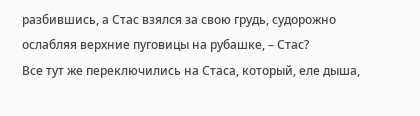разбившись, а Стас взялся за свою грудь, судорожно ослабляя верхние пуговицы на рубашке, – Стас?
Все тут же переключились на Стаса, который, еле дыша,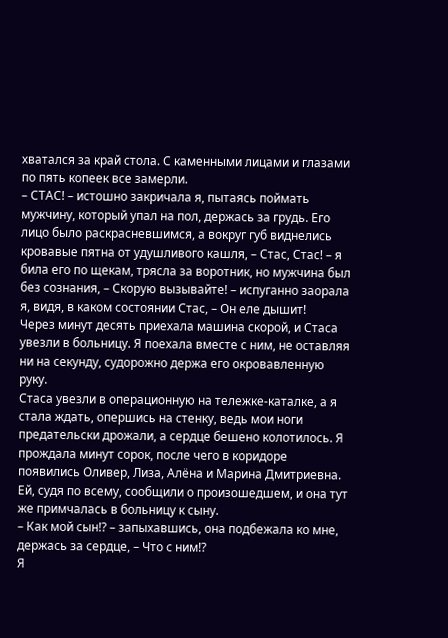хватался за край стола. С каменными лицами и глазами по пять копеек все замерли.
– СТАС! – истошно закричала я, пытаясь поймать мужчину, который упал на пол, держась за грудь. Его лицо было раскрасневшимся, а вокруг губ виднелись кровавые пятна от удушливого кашля, – Стас, Стас! – я била его по щекам, трясла за воротник, но мужчина был без сознания, – Скорую вызывайте! – испуганно заорала я, видя, в каком состоянии Стас, – Он еле дышит!
Через минут десять приехала машина скорой, и Стаса увезли в больницу. Я поехала вместе с ним, не оставляя ни на секунду, судорожно держа его окровавленную руку.
Стаса увезли в операционную на тележке-каталке, а я стала ждать, опершись на стенку, ведь мои ноги предательски дрожали, а сердце бешено колотилось. Я прождала минут сорок, после чего в коридоре появились Оливер, Лиза, Алёна и Марина Дмитриевна. Ей, судя по всему, сообщили о произошедшем, и она тут же примчалась в больницу к сыну.
– Как мой сын!? – запыхавшись, она подбежала ко мне, держась за сердце, – Что с ним!?
Я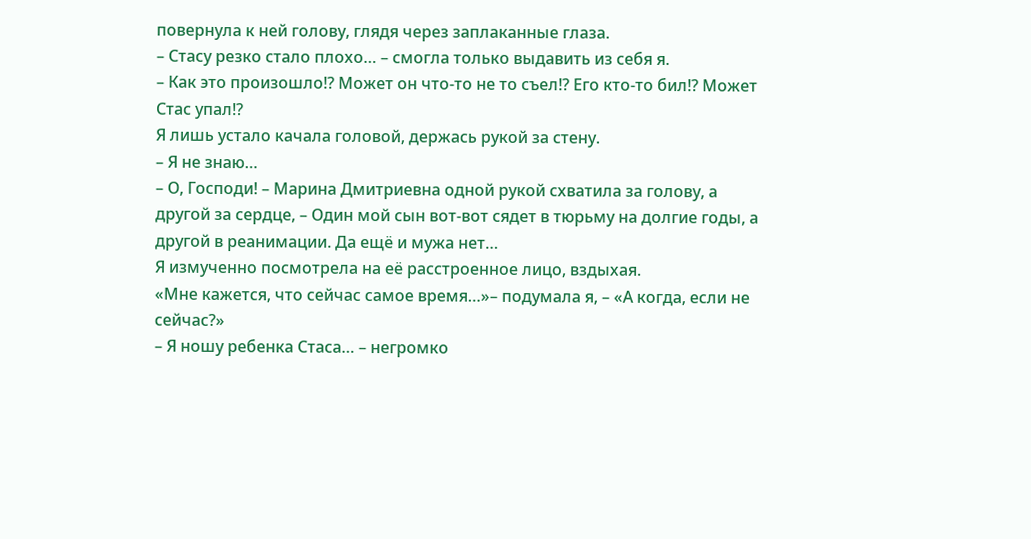повернула к ней голову, глядя через заплаканные глаза.
– Стасу резко стало плохо… – смогла только выдавить из себя я.
– Как это произошло!? Может он что-то не то съел!? Его кто-то бил!? Может Стас упал!?
Я лишь устало качала головой, держась рукой за стену.
– Я не знаю…
– О, Господи! – Марина Дмитриевна одной рукой схватила за голову, а другой за сердце, – Один мой сын вот-вот сядет в тюрьму на долгие годы, а другой в реанимации. Да ещё и мужа нет…
Я измученно посмотрела на её расстроенное лицо, вздыхая.
«Мне кажется, что сейчас самое время…»– подумала я, – «А когда, если не сейчас?»
– Я ношу ребенка Стаса… – негромко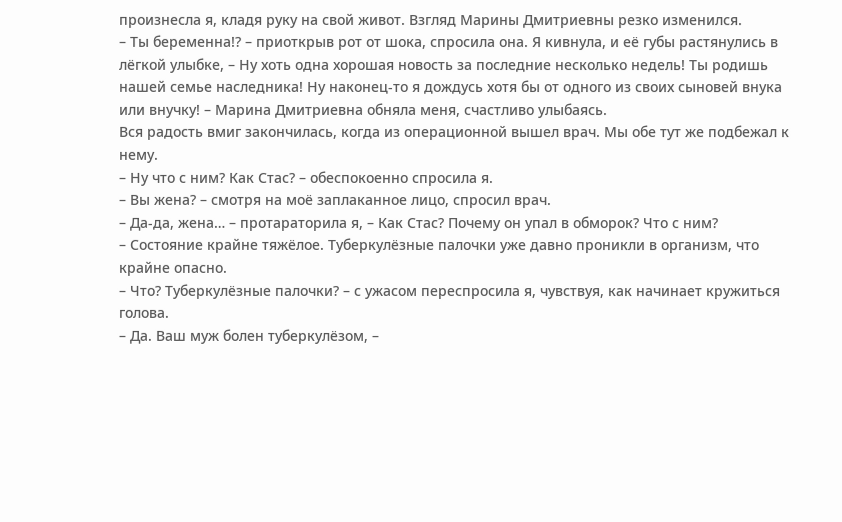произнесла я, кладя руку на свой живот. Взгляд Марины Дмитриевны резко изменился.
– Ты беременна!? – приоткрыв рот от шока, спросила она. Я кивнула, и её губы растянулись в лёгкой улыбке, – Ну хоть одна хорошая новость за последние несколько недель! Ты родишь нашей семье наследника! Ну наконец-то я дождусь хотя бы от одного из своих сыновей внука или внучку! – Марина Дмитриевна обняла меня, счастливо улыбаясь.
Вся радость вмиг закончилась, когда из операционной вышел врач. Мы обе тут же подбежал к нему.
– Ну что с ним? Как Стас? – обеспокоенно спросила я.
– Вы жена? – смотря на моё заплаканное лицо, спросил врач.
– Да-да, жена… – протараторила я, – Как Стас? Почему он упал в обморок? Что с ним?
– Состояние крайне тяжёлое. Туберкулёзные палочки уже давно проникли в организм, что крайне опасно.
– Что? Туберкулёзные палочки? – с ужасом переспросила я, чувствуя, как начинает кружиться голова.
– Да. Ваш муж болен туберкулёзом, –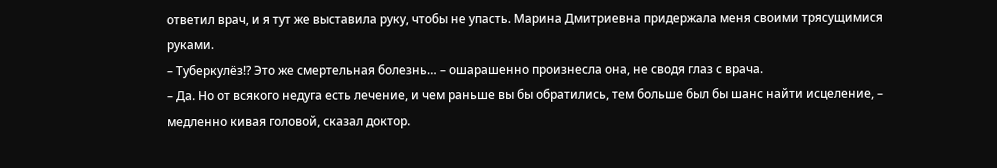ответил врач, и я тут же выставила руку, чтобы не упасть. Марина Дмитриевна придержала меня своими трясущимися руками.
– Туберкулёз!? Это же смертельная болезнь… – ошарашенно произнесла она, не сводя глаз с врача.
– Да. Но от всякого недуга есть лечение, и чем раньше вы бы обратились, тем больше был бы шанс найти исцеление, – медленно кивая головой, сказал доктор.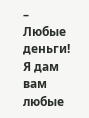– Любые деньги! Я дам вам любые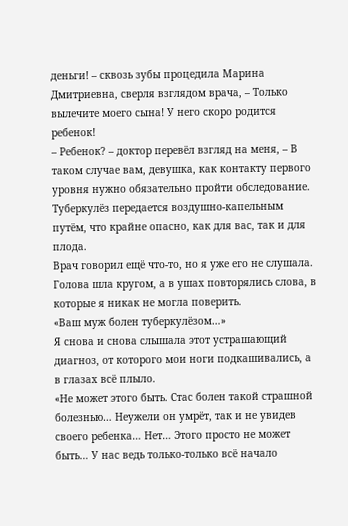деньги! – сквозь зубы процедила Марина Дмитриевна, сверля взглядом врача, – Только вылечите моего сына! У него скоро родится ребенок!
– Ребенок? – доктор перевёл взгляд на меня, – В таком случае вам, девушка, как контакту первого уровня нужно обязательно пройти обследование. Туберкулёз передается воздушно-капельным путём, что крайне опасно, как для вас, так и для плода.
Врач говорил ещё что-то, но я уже его не слушала. Голова шла кругом, а в ушах повторялись слова, в которые я никак не могла поверить.
«Ваш муж болен туберкулёзом…»
Я снова и снова слышала этот устрашающий диагноз, от которого мои ноги подкашивались, а в глазах всё плыло.
«Не может этого быть. Стас болен такой страшной болезнью… Неужели он умрёт, так и не увидев своего ребенка… Нет… Этого просто не может быть… У нас ведь только-только всё начало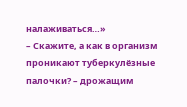налаживаться…»
– Скажите, а как в организм проникают туберкулёзные палочки? – дрожащим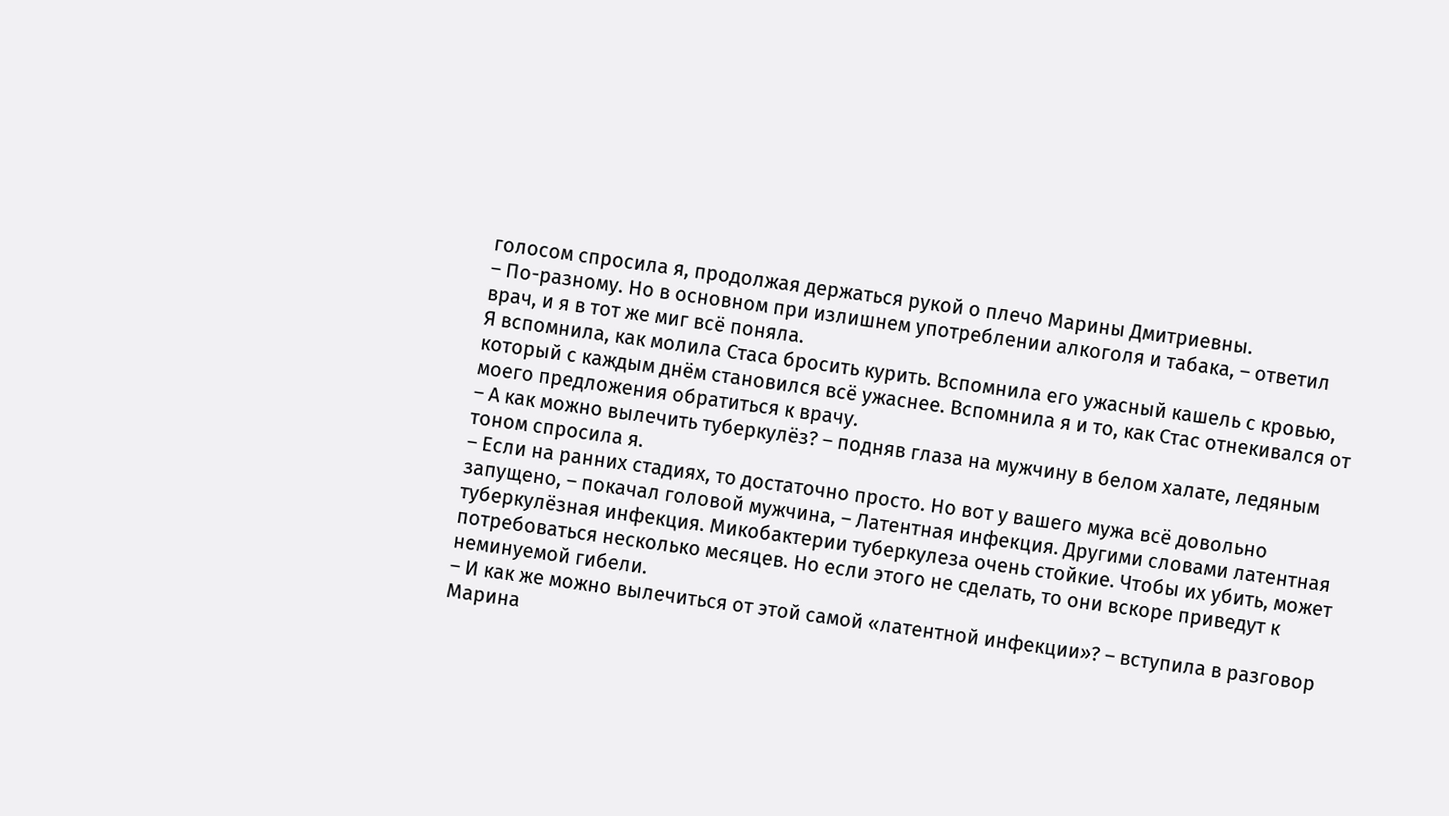голосом спросила я, продолжая держаться рукой о плечо Марины Дмитриевны.
– По-разному. Но в основном при излишнем употреблении алкоголя и табака, – ответил врач, и я в тот же миг всё поняла.
Я вспомнила, как молила Стаса бросить курить. Вспомнила его ужасный кашель с кровью, который с каждым днём становился всё ужаснее. Вспомнила я и то, как Стас отнекивался от моего предложения обратиться к врачу.
– А как можно вылечить туберкулёз? – подняв глаза на мужчину в белом халате, ледяным тоном спросила я.
– Если на ранних стадиях, то достаточно просто. Но вот у вашего мужа всё довольно запущено, – покачал головой мужчина, – Латентная инфекция. Другими словами латентная туберкулёзная инфекция. Микобактерии туберкулеза очень стойкие. Чтобы их убить, может потребоваться несколько месяцев. Но если этого не сделать, то они вскоре приведут к неминуемой гибели.
– И как же можно вылечиться от этой самой «латентной инфекции»? – вступила в разговор Марина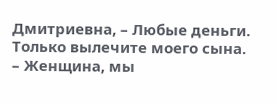Дмитриевна, – Любые деньги. Только вылечите моего сына.
– Женщина, мы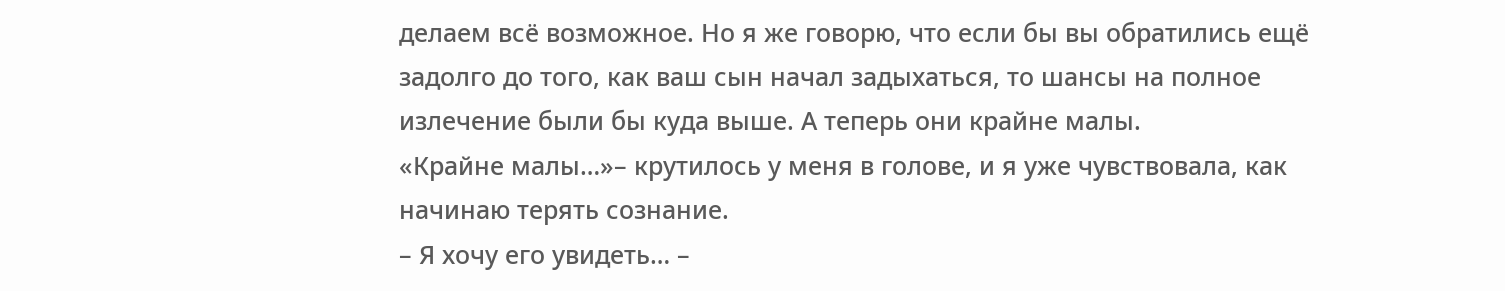делаем всё возможное. Но я же говорю, что если бы вы обратились ещё задолго до того, как ваш сын начал задыхаться, то шансы на полное излечение были бы куда выше. А теперь они крайне малы.
«Крайне малы…»– крутилось у меня в голове, и я уже чувствовала, как начинаю терять сознание.
– Я хочу его увидеть… –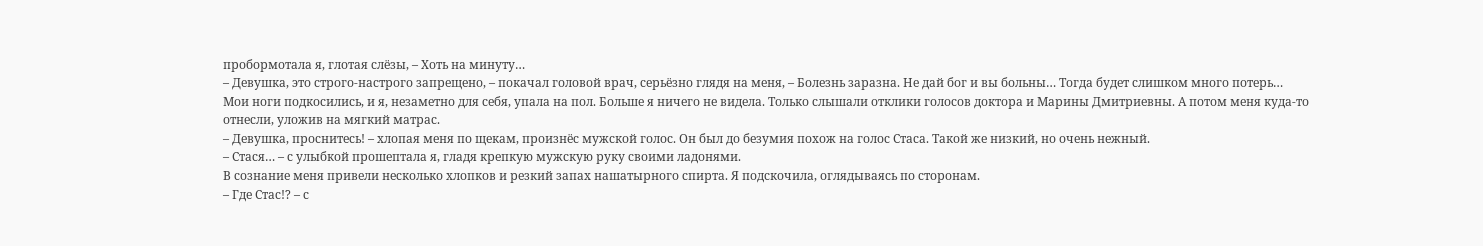пробормотала я, глотая слёзы, – Хоть на минуту…
– Девушка, это строго-настрого запрещено, – покачал головой врач, серьёзно глядя на меня, – Болезнь заразна. Не дай бог и вы больны… Тогда будет слишком много потерь…
Мои ноги подкосились, и я, незаметно для себя, упала на пол. Больше я ничего не видела. Только слышали отклики голосов доктора и Марины Дмитриевны. А потом меня куда-то отнесли, уложив на мягкий матрас.
– Девушка, проснитесь! – хлопая меня по щекам, произнёс мужской голос. Он был до безумия похож на голос Стаса. Такой же низкий, но очень нежный.
– Стася… – с улыбкой прошептала я, гладя крепкую мужскую руку своими ладонями.
В сознание меня привели несколько хлопков и резкий запах нашатырного спирта. Я подскочила, оглядываясь по сторонам.
– Где Стас!? – с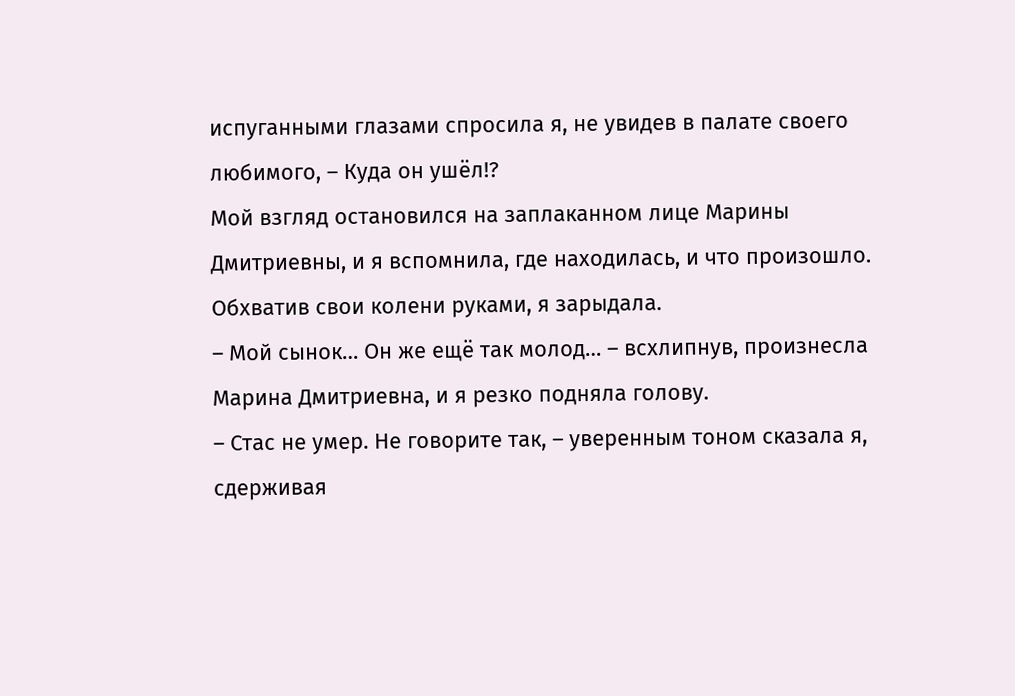испуганными глазами спросила я, не увидев в палате своего любимого, – Куда он ушёл!?
Мой взгляд остановился на заплаканном лице Марины Дмитриевны, и я вспомнила, где находилась, и что произошло. Обхватив свои колени руками, я зарыдала.
– Мой сынок… Он же ещё так молод… – всхлипнув, произнесла Марина Дмитриевна, и я резко подняла голову.
– Стас не умер. Не говорите так, – уверенным тоном сказала я, сдерживая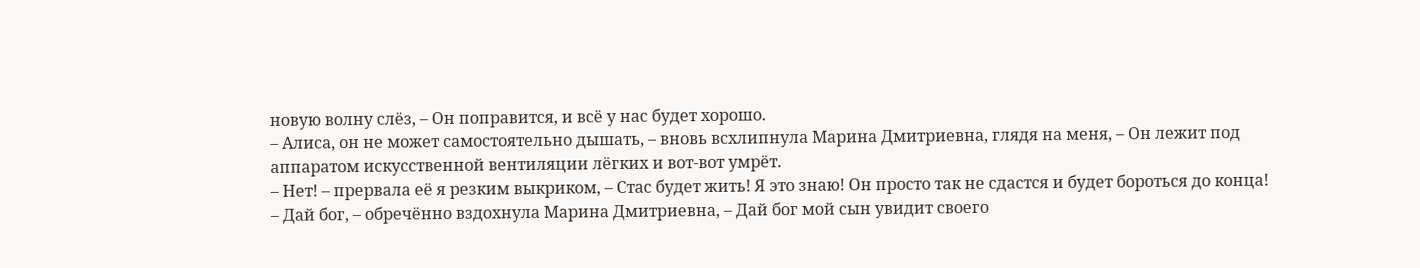новую волну слёз, – Он поправится, и всё у нас будет хорошо.
– Алиса, он не может самостоятельно дышать, – вновь всхлипнула Марина Дмитриевна, глядя на меня, – Он лежит под аппаратом искусственной вентиляции лёгких и вот-вот умрёт.
– Нет! – прервала её я резким выкриком, – Стас будет жить! Я это знаю! Он просто так не сдастся и будет бороться до конца!
– Дай бог, – обречённо вздохнула Марина Дмитриевна, – Дай бог мой сын увидит своего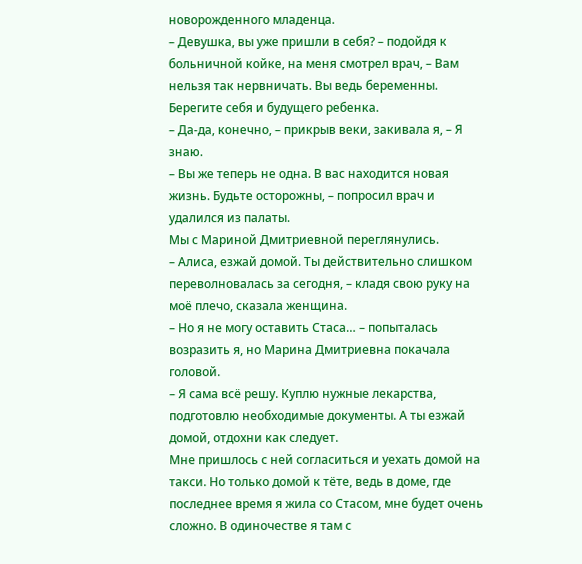новорожденного младенца.
– Девушка, вы уже пришли в себя? – подойдя к больничной койке, на меня смотрел врач, – Вам нельзя так нервничать. Вы ведь беременны. Берегите себя и будущего ребенка.
– Да-да, конечно, – прикрыв веки, закивала я, – Я знаю.
– Вы же теперь не одна. В вас находится новая жизнь. Будьте осторожны, – попросил врач и удалился из палаты.
Мы с Мариной Дмитриевной переглянулись.
– Алиса, езжай домой. Ты действительно слишком переволновалась за сегодня, – кладя свою руку на моё плечо, сказала женщина.
– Но я не могу оставить Стаса… – попыталась возразить я, но Марина Дмитриевна покачала головой.
– Я сама всё решу. Куплю нужные лекарства, подготовлю необходимые документы. А ты езжай домой, отдохни как следует.
Мне пришлось с ней согласиться и уехать домой на такси. Но только домой к тёте, ведь в доме, где последнее время я жила со Стасом, мне будет очень сложно. В одиночестве я там с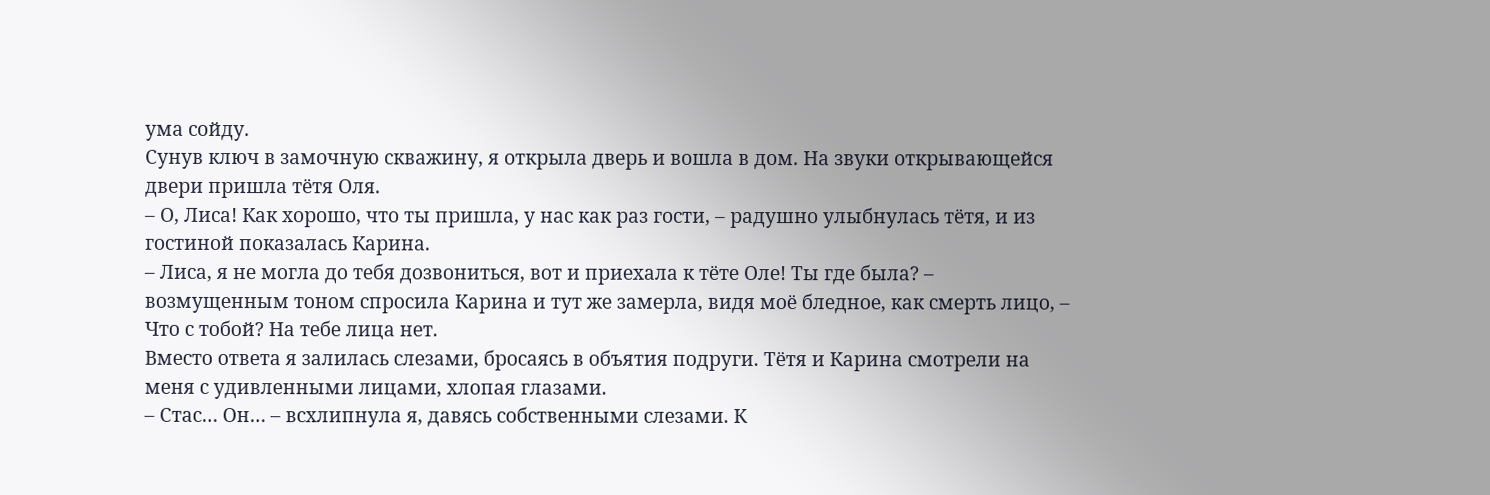ума сойду.
Сунув ключ в замочную скважину, я открыла дверь и вошла в дом. На звуки открывающейся двери пришла тётя Оля.
– О, Лиса! Как хорошо, что ты пришла, у нас как раз гости, – радушно улыбнулась тётя, и из гостиной показалась Карина.
– Лиса, я не могла до тебя дозвониться, вот и приехала к тёте Оле! Ты где была? – возмущенным тоном спросила Карина и тут же замерла, видя моё бледное, как смерть лицо, – Что с тобой? На тебе лица нет.
Вместо ответа я залилась слезами, бросаясь в объятия подруги. Тётя и Карина смотрели на меня с удивленными лицами, хлопая глазами.
– Стас… Он… – всхлипнула я, давясь собственными слезами. К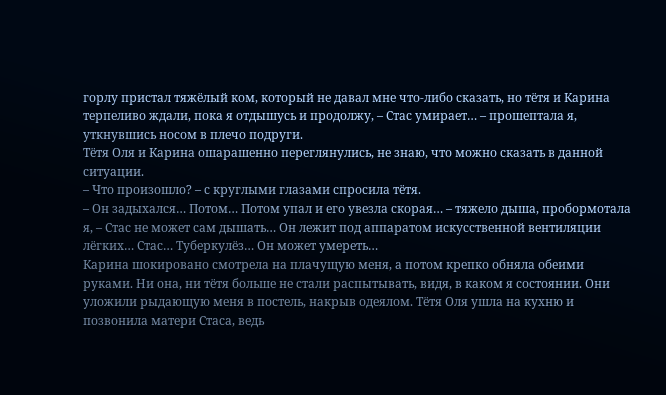горлу пристал тяжёлый ком, который не давал мне что-либо сказать, но тётя и Карина терпеливо ждали, пока я отдышусь и продолжу, – Стас умирает… – прошептала я, уткнувшись носом в плечо подруги.
Тётя Оля и Карина ошарашенно переглянулись, не знаю, что можно сказать в данной ситуации.
– Что произошло? – с круглыми глазами спросила тётя.
– Он задыхался… Потом… Потом упал и его увезла скорая… – тяжело дыша, пробормотала я, – Стас не может сам дышать… Он лежит под аппаратом искусственной вентиляции лёгких… Стас… Туберкулёз… Он может умереть…
Карина шокировано смотрела на плачущую меня, а потом крепко обняла обеими руками. Ни она, ни тётя больше не стали распытывать, видя, в каком я состоянии. Они уложили рыдающую меня в постель, накрыв одеялом. Тётя Оля ушла на кухню и позвонила матери Стаса, ведь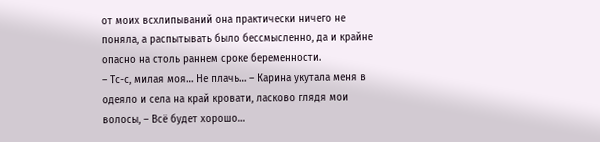от моих всхлипываний она практически ничего не поняла, а распытывать было бессмысленно, да и крайне опасно на столь раннем сроке беременности.
– Тс-с, милая моя… Не плачь… – Карина укутала меня в одеяло и села на край кровати, ласково глядя мои волосы, – Всё будет хорошо…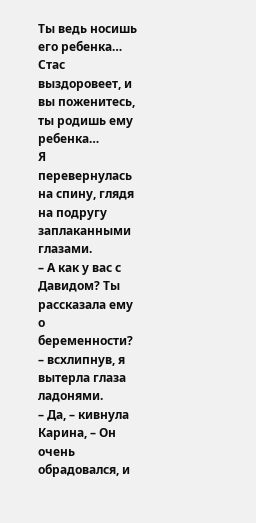Ты ведь носишь его ребенка… Стас выздоровеет, и вы поженитесь, ты родишь ему ребенка…
Я перевернулась на спину, глядя на подругу заплаканными глазами.
– А как у вас с Давидом? Ты рассказала ему о беременности? – всхлипнув, я вытерла глаза ладонями.
– Да, – кивнула Карина, – Он очень обрадовался, и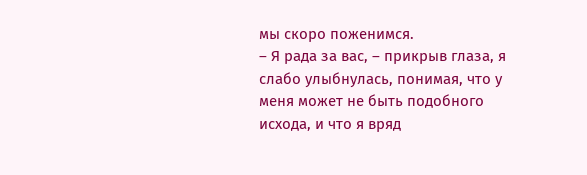мы скоро поженимся.
– Я рада за вас, – прикрыв глаза, я слабо улыбнулась, понимая, что у меня может не быть подобного исхода, и что я вряд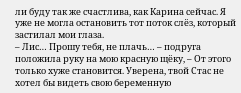ли буду так же счастлива, как Карина сейчас. Я уже не могла остановить тот поток слёз, который застилал мои глаза.
– Лис… Прошу тебя, не плачь… – подруга положила руку на мою красную щёку, – От этого только хуже становится. Уверена, твой Стас не хотел бы видеть свою беременную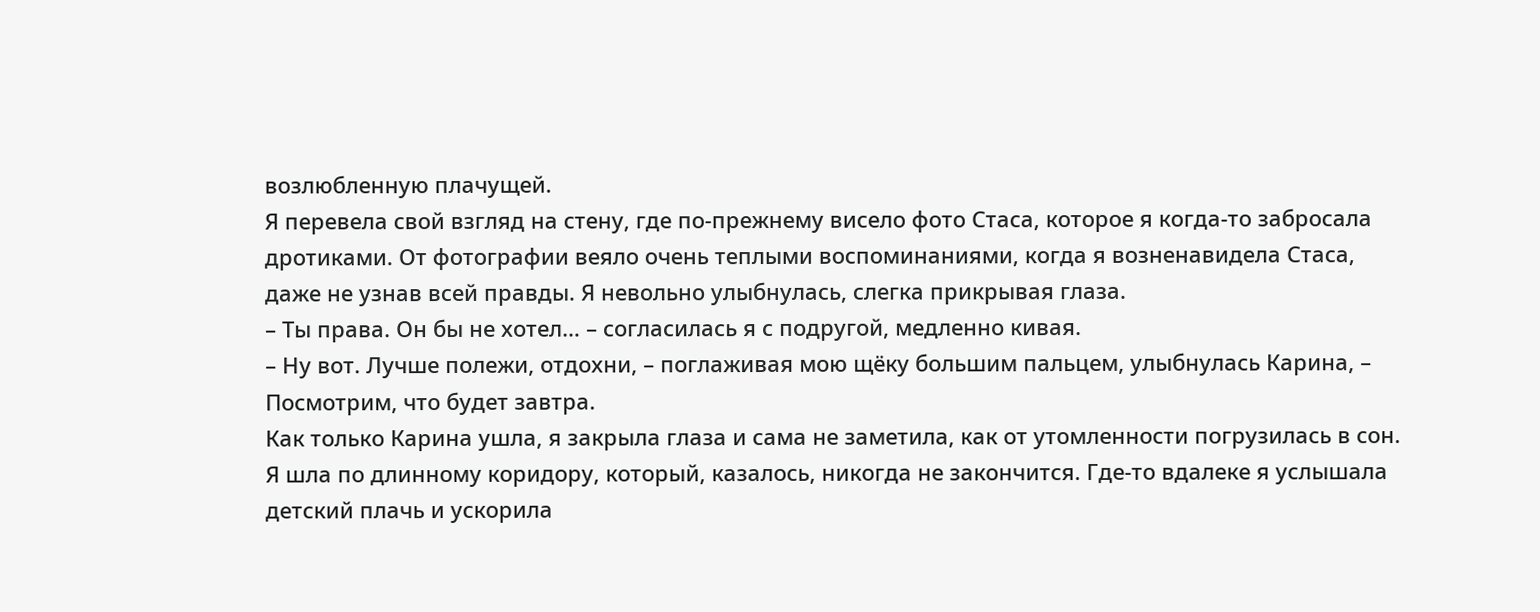возлюбленную плачущей.
Я перевела свой взгляд на стену, где по-прежнему висело фото Стаса, которое я когда-то забросала дротиками. От фотографии веяло очень теплыми воспоминаниями, когда я возненавидела Стаса, даже не узнав всей правды. Я невольно улыбнулась, слегка прикрывая глаза.
– Ты права. Он бы не хотел… – согласилась я с подругой, медленно кивая.
– Ну вот. Лучше полежи, отдохни, – поглаживая мою щёку большим пальцем, улыбнулась Карина, – Посмотрим, что будет завтра.
Как только Карина ушла, я закрыла глаза и сама не заметила, как от утомленности погрузилась в сон.
Я шла по длинному коридору, который, казалось, никогда не закончится. Где-то вдалеке я услышала детский плачь и ускорила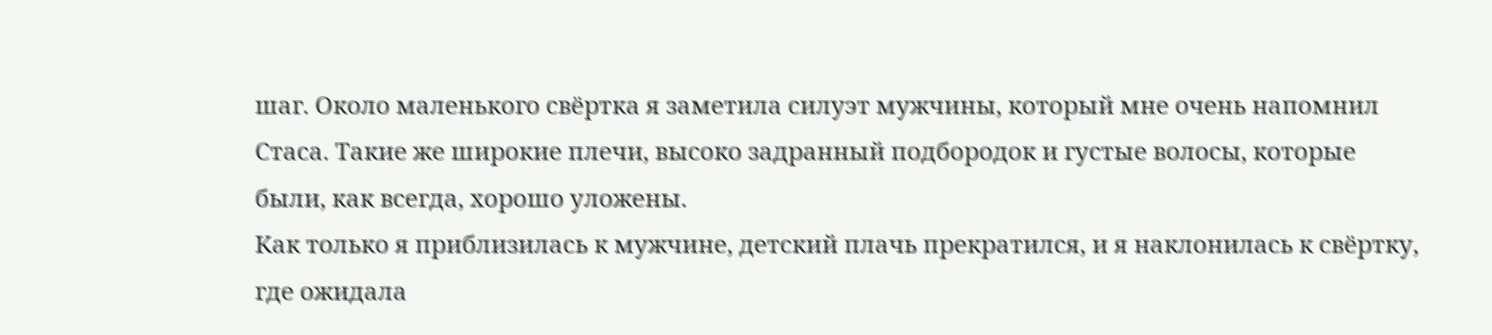шаг. Около маленького свёртка я заметила силуэт мужчины, который мне очень напомнил Стаса. Такие же широкие плечи, высоко задранный подбородок и густые волосы, которые были, как всегда, хорошо уложены.
Как только я приблизилась к мужчине, детский плачь прекратился, и я наклонилась к свёртку, где ожидала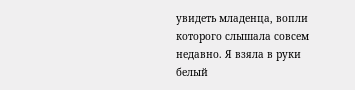увидеть младенца, вопли которого слышала совсем недавно. Я взяла в руки белый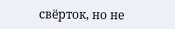свёрток, но не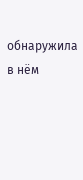обнаружила в нём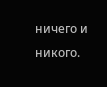ничего и никого.